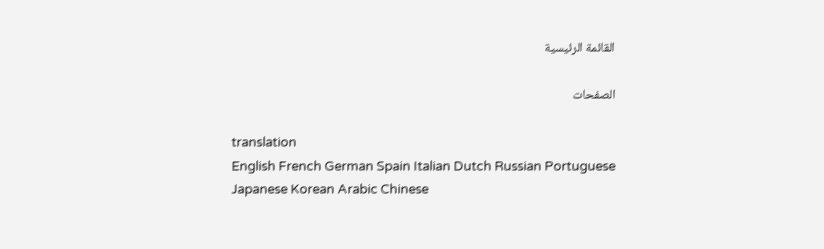القائمة الرئيسية

الصفحات

translation
English French German Spain Italian Dutch Russian Portuguese Japanese Korean Arabic Chinese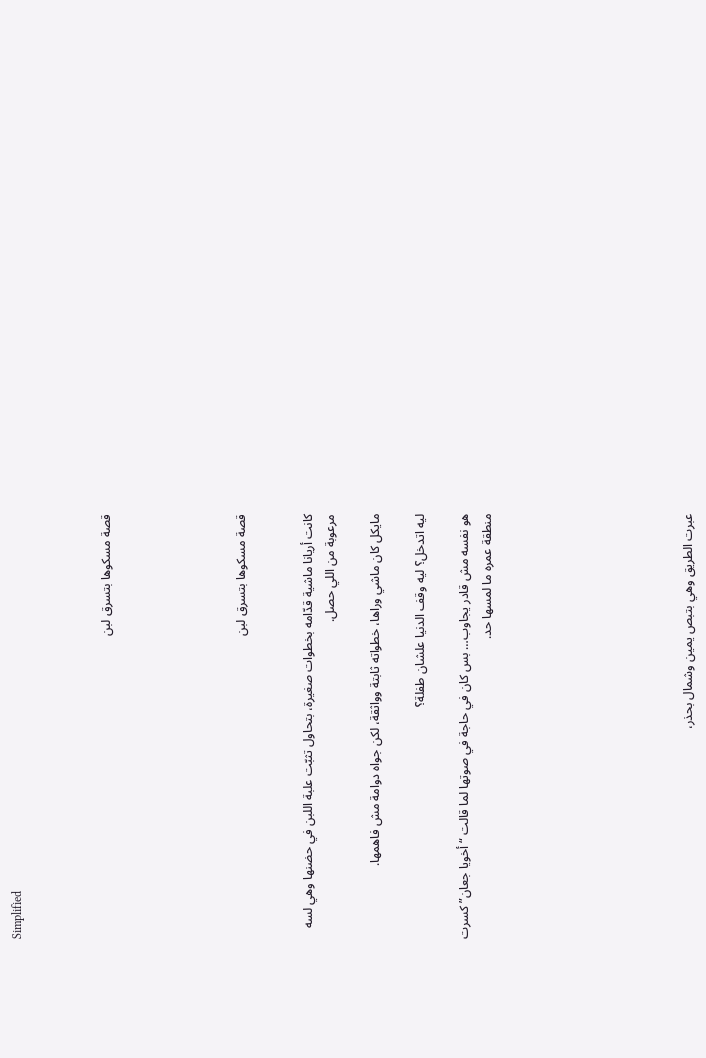Simplified



قصة مسكوها بتسرق لبن





قصة مسكوها بتسرق لبن


كانت أريانا ماشية قدّامه بخطوات صغيرة، بتحاول تثبّت علبة اللبن في حضنها وهي لسه مرعوبة من اللي حصل.

مايكل كان ماشي وراها، خطواته ثابتة وواثقة، لكن جواه دوامة مش فاهمها.

ليه اتدخل؟ ليه وقف الدنيا علشان طفلة؟

هو نفسه مش قادر يجاوب… بس كان في حاجة في صوتها لما قالت “أخويا جعان” كسرت منطقة عمره ما لمسها حد.








عبرت الطريق وهي بتبص يمين وشمال بحذر،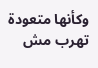وكأنها متعودة تهرب مش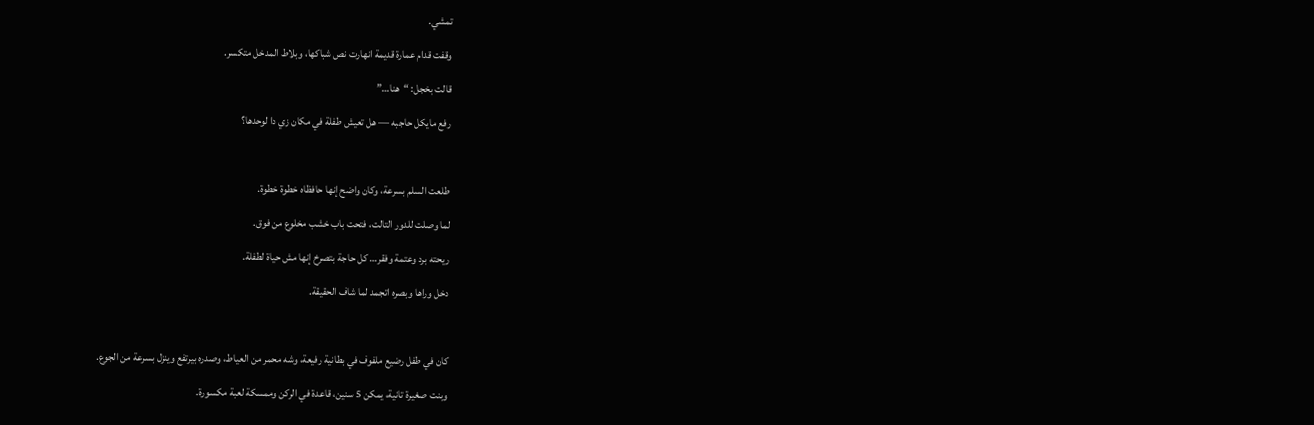تمشي.

وقفت قدام عمارة قديمة انهارت نص شباكها، وبلاط المدخل متكسر.

قالت بخجل: “هنا…”

رفع مايكل حاجبه — هل تعيش طفلة في مكان زي دا لوحدها؟



طلعت السلم بسرعة، وكان واضح إنها حافظاه خطوة خطوة.

لما وصلت للدور التالت، فتحت باب خشب مخلوع من فوق.

ريحته برد وعتمة وفقر… كل حاجة بتصرخ إنها مش حياة لطفلة.

دخل وراها وبصره اتجمد لما شاف الحقيقة.



كان في طفل رضيع ملفوف في بطانية رفيعة، وشه محمر من العياط، وصدره بيرتفع وينزل بسرعة من الجوع.

وبنت صغيرة تانية، يمكن 5 سنين، قاعدة في الركن وممسكة لعبة مكسورة.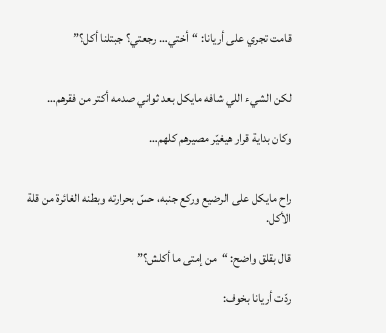قامت تجري على أريانا: “أختي… رجعتي؟ جبتلنا أكل؟”


لكن الشيء اللي شافه مايكل بعد ثواني صدمه أكتر من فقرهم…

وكان بداية قرار هيغيّر مصيرهم كلهم…


راح مايكل على الرضيع وركع جنبه، حسّ بحرارته وبطنه الغائرة من قلة الأكل.

قال بقلق واضح: “من إمتى ما أكلش؟”

ردّت أريانا بخوف: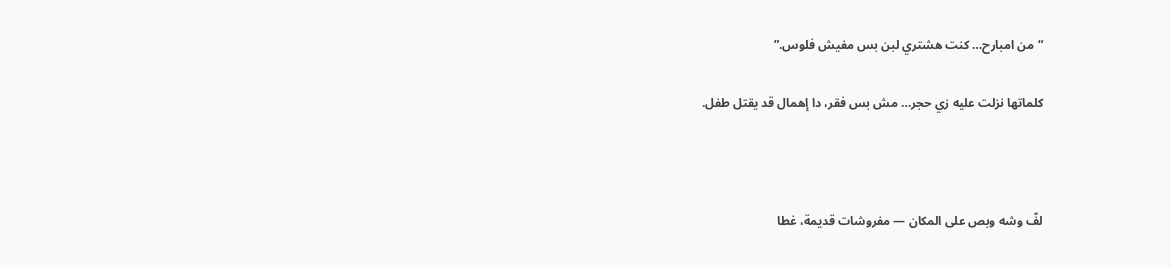“من امبارح… كنت هشتري لبن بس مفيش فلوس.”

كلماتها نزلت عليه زي حجر… مش بس فقر، دا إهمال قد يقتل طفل.



لفّ وشه وبص على المكان — مفروشات قديمة، غطا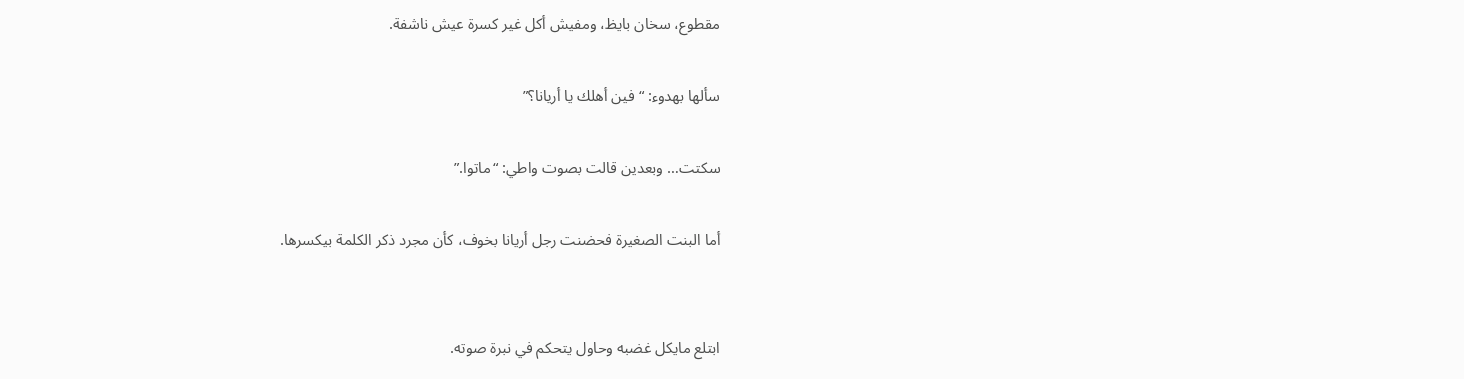مقطوع، سخان بايظ، ومفيش أكل غير كسرة عيش ناشفة.

سألها بهدوء: “فين أهلك يا أريانا؟”

سكتت… وبعدين قالت بصوت واطي: “ماتوا.”

أما البنت الصغيرة فحضنت رجل أريانا بخوف، كأن مجرد ذكر الكلمة بيكسرها.


ابتلع مايكل غضبه وحاول يتحكم في نبرة صوته.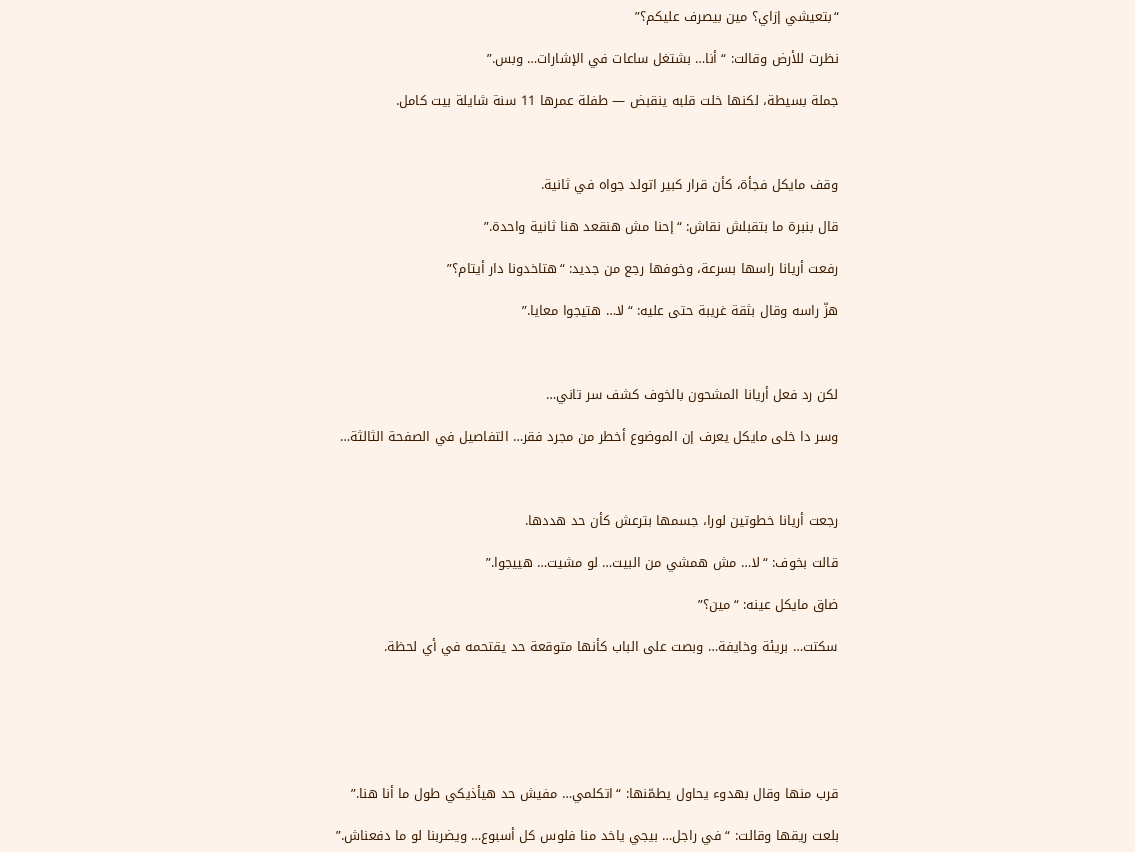“بتعيشي إزاي؟ مين بيصرف عليكم؟”

نظرت للأرض وقالت: “أنا… بشتغل ساعات في الإشارات… وبس.”

جملة بسيطة، لكنها خلت قلبه ينقبض — طفلة عمرها 11 سنة شايلة بيت كامل.



وقف مايكل فجأة، كأن قرار كبير اتولد جواه في ثانية.

قال بنبرة ما بتقبلش نقاش: “إحنا مش هنقعد هنا ثانية واحدة.”

رفعت أريانا راسها بسرعة، وخوفها رجع من جديد: “هتاخدونا دار أيتام؟”

هزّ راسه وقال بثقة غريبة حتى عليه: “لا… هتيجوا معايا.”



لكن رد فعل أريانا المشحون بالخوف كشف سر تاني…

وسر دا خلى مايكل يعرف إن الموضوع أخطر من مجرد فقر… التفاصيل في الصفحة الثالثة…



رجعت أريانا خطوتين لورا، جسمها بترعش كأن حد هددها.

قالت بخوف: “لا… مش همشي من البيت… لو مشيت… هييجوا.”

ضاق مايكل عينه: “مين؟”

سكتت… بريئة وخايفة… وبصت على الباب كأنها متوقعة حد يقتحمه في أي لحظة.






قرب منها وقال بهدوء يحاول يطمّنها: “اتكلمي… مفيش حد هيأذيكي طول ما أنا هنا.”

بلعت ريقها وقالت: “في راجل… بيجي ياخد منا فلوس كل أسبوع… ويضربنا لو ما دفعناش.”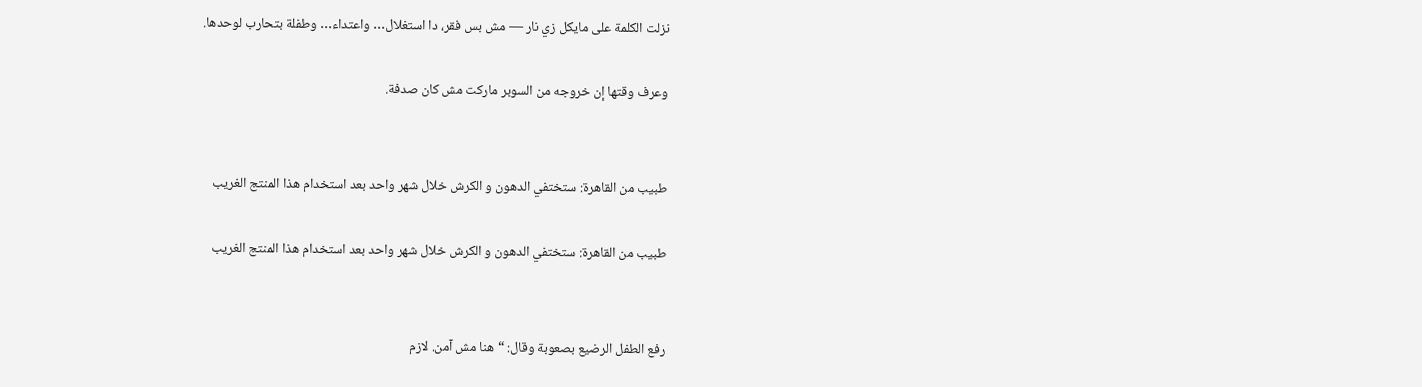نزلت الكلمة على مايكل زي نار — مش بس فقر، دا استغلال… واعتداء… وطفلة بتحارب لوحدها.

وعرف وقتها إن خروجه من السوبر ماركت مش كان صدفة.


طبيب من القاهرة: ستختفي الدهون و الكرش خلال شهر واحد بعد استخدام هذا المنتج الغريب

طبيب من القاهرة: ستختفي الدهون و الكرش خلال شهر واحد بعد استخدام هذا المنتج الغريب


رفع الطفل الرضيع بصعوبة وقال: “هنا مش آمن. لازم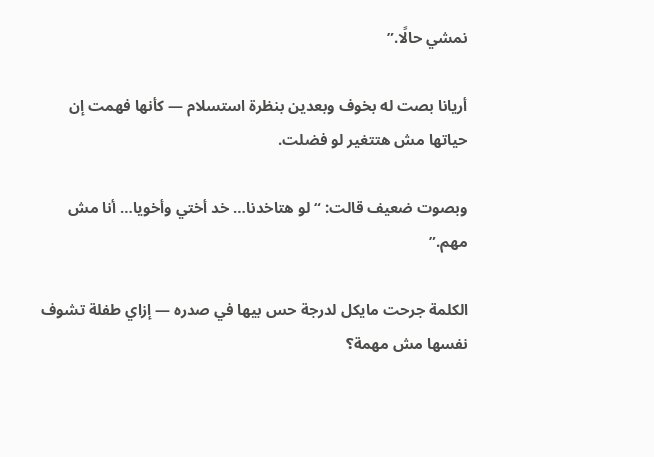نمشي حالًا.”

أريانا بصت له بخوف وبعدين بنظرة استسلام — كأنها فهمت إن حياتها مش هتتغير لو فضلت.

وبصوت ضعيف قالت: “لو هتاخدنا… خد أختي وأخويا… أنا مش مهم.”

الكلمة جرحت مايكل لدرجة حس بيها في صدره — إزاي طفلة تشوف نفسها مش مهمة؟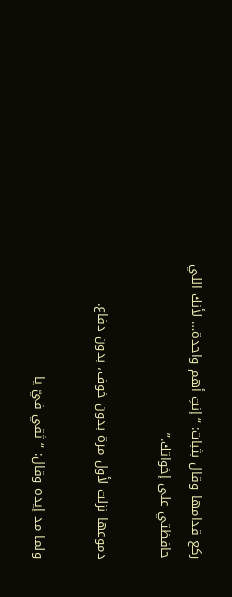ركع قدامها وقال بثبات: “إنتِ أهم واحدة… لأنك اللي حافظتي على إخواتك.”

دموعها نزلت لأول مرة بدون خوف، بدون دفاع.

ولما مد إيده وقال: “ثقي فيّ يا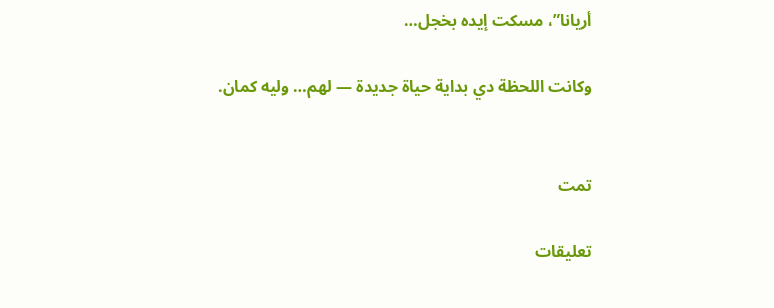أريانا”، مسكت إيده بخجل…

وكانت اللحظة دي بداية حياة جديدة — لهم… وليه كمان.


تمت

تعليقات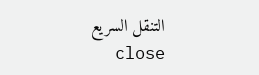التنقل السريع
    close